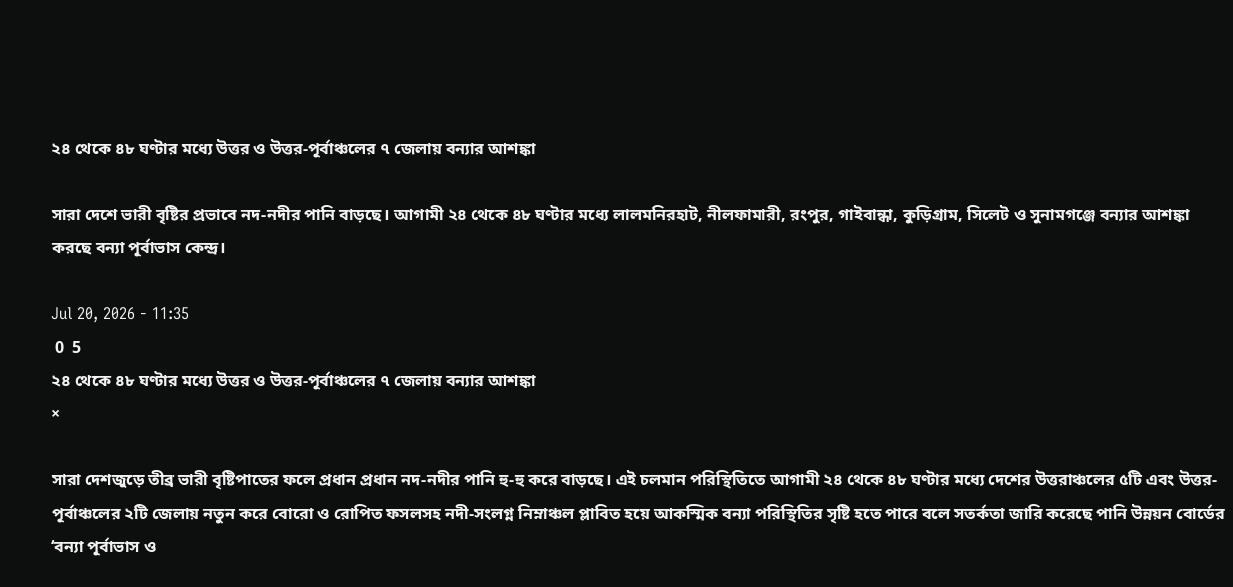২৪ থেকে ৪৮ ঘণ্টার মধ্যে উত্তর ও উত্তর-পূর্বাঞ্চলের ৭ জেলায় বন্যার আশঙ্কা

সারা দেশে ভারী বৃষ্টির প্রভাবে নদ-নদীর পানি বাড়ছে। আগামী ২৪ থেকে ৪৮ ঘণ্টার মধ্যে লালমনিরহাট, নীলফামারী, রংপুর, গাইবান্ধা, কুড়িগ্রাম, সিলেট ও সুনামগঞ্জে বন্যার আশঙ্কা করছে বন্যা পূর্বাভাস কেন্দ্র।

Jul 20, 2026 - 11:35
 0  5
২৪ থেকে ৪৮ ঘণ্টার মধ্যে উত্তর ও উত্তর-পূর্বাঞ্চলের ৭ জেলায় বন্যার আশঙ্কা
×

সারা দেশজুড়ে তীব্র ভারী বৃষ্টিপাতের ফলে প্রধান প্রধান নদ-নদীর পানি হু-হু করে বাড়ছে। এই চলমান পরিস্থিতিতে আগামী ২৪ থেকে ৪৮ ঘণ্টার মধ্যে দেশের উত্তরাঞ্চলের ৫টি এবং উত্তর-পূর্বাঞ্চলের ২টি জেলায় নতুন করে বোরো ও রোপিত ফসলসহ নদী-সংলগ্ন নিম্নাঞ্চল প্লাবিত হয়ে আকস্মিক বন্যা পরিস্থিতির সৃষ্টি হতে পারে বলে সতর্কতা জারি করেছে পানি উন্নয়ন বোর্ডের ‘বন্যা পূর্বাভাস ও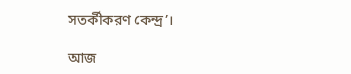সতর্কীকরণ কেন্দ্র’।

আজ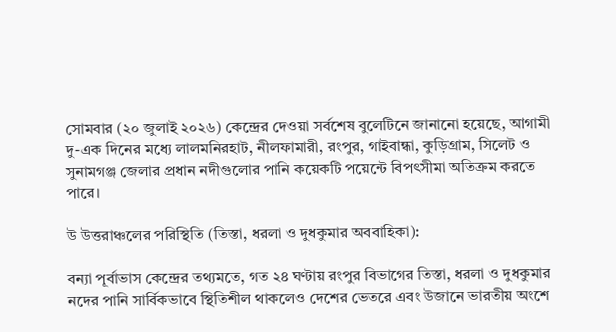সোমবার (২০ জুলাই ২০২৬) কেন্দ্রের দেওয়া সর্বশেষ বুলেটিনে জানানো হয়েছে, আগামী দু-এক দিনের মধ্যে লালমনিরহাট, নীলফামারী, রংপুর, গাইবান্ধা, কুড়িগ্রাম, সিলেট ও সুনামগঞ্জ জেলার প্রধান নদীগুলোর পানি কয়েকটি পয়েন্টে বিপৎসীমা অতিক্রম করতে পারে।

উ উত্তরাঞ্চলের পরিস্থিতি (তিস্তা, ধরলা ও দুধকুমার অববাহিকা):

বন্যা পূর্বাভাস কেন্দ্রের তথ্যমতে, গত ২৪ ঘণ্টায় রংপুর বিভাগের তিস্তা, ধরলা ও দুধকুমার নদের পানি সার্বিকভাবে স্থিতিশীল থাকলেও দেশের ভেতরে এবং উজানে ভারতীয় অংশে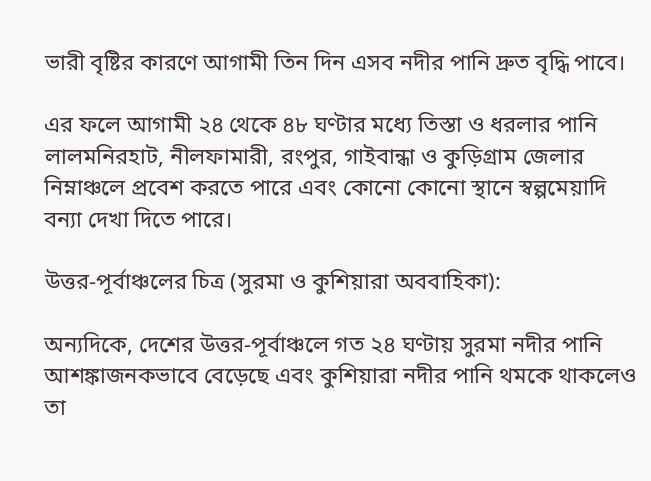ভারী বৃষ্টির কারণে আগামী তিন দিন এসব নদীর পানি দ্রুত বৃদ্ধি পাবে।

এর ফলে আগামী ২৪ থেকে ৪৮ ঘণ্টার মধ্যে তিস্তা ও ধরলার পানি লালমনিরহাট, নীলফামারী, রংপুর, গাইবান্ধা ও কুড়িগ্রাম জেলার নিম্নাঞ্চলে প্রবেশ করতে পারে এবং কোনো কোনো স্থানে স্বল্পমেয়াদি বন্যা দেখা দিতে পারে।

উত্তর-পূর্বাঞ্চলের চিত্র (সুরমা ও কুশিয়ারা অববাহিকা):

অন্যদিকে, দেশের উত্তর-পূর্বাঞ্চলে গত ২৪ ঘণ্টায় সুরমা নদীর পানি আশঙ্কাজনকভাবে বেড়েছে এবং কুশিয়ারা নদীর পানি থমকে থাকলেও তা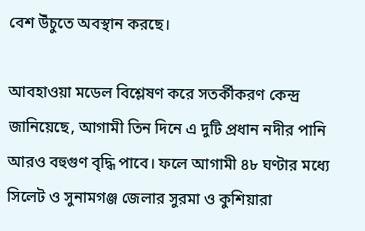বেশ উঁচুতে অবস্থান করছে।

আবহাওয়া মডেল বিশ্লেষণ করে সতর্কীকরণ কেন্দ্র জানিয়েছে, আগামী তিন দিনে এ দুটি প্রধান নদীর পানি আরও বহুগুণ বৃদ্ধি পাবে। ফলে আগামী ৪৮ ঘণ্টার মধ্যে সিলেট ও সুনামগঞ্জ জেলার সুরমা ও কুশিয়ারা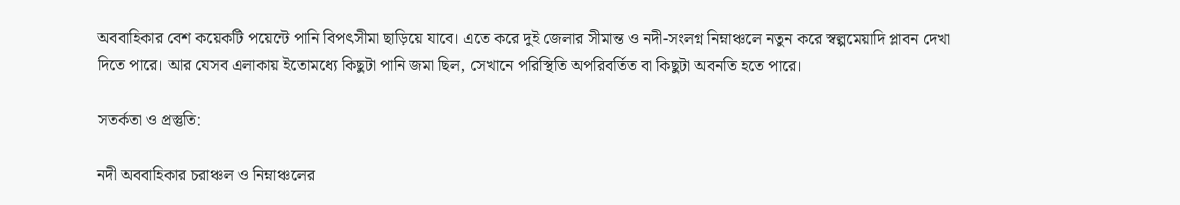অববাহিকার বেশ কয়েকটি পয়েন্টে পানি বিপৎসীমা ছাড়িয়ে যাবে। এতে করে দুই জেলার সীমান্ত ও নদী-সংলগ্ন নিম্নাঞ্চলে নতুন করে স্বল্পমেয়াদি প্লাবন দেখা দিতে পারে। আর যেসব এলাকায় ইতোমধ্যে কিছুটা পানি জমা ছিল, সেখানে পরিস্থিতি অপরিবর্তিত বা কিছুটা অবনতি হতে পারে।

সতর্কতা ও প্রস্তুতি:

নদী অববাহিকার চরাঞ্চল ও নিম্নাঞ্চলের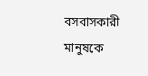বসবাসকারী মানুষকে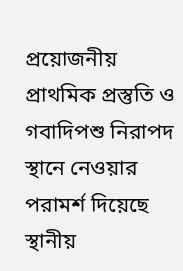প্রয়োজনীয় প্রাথমিক প্রস্তুতি ও গবাদিপশু নিরাপদ স্থানে নেওয়ার পরামর্শ দিয়েছে স্থানীয়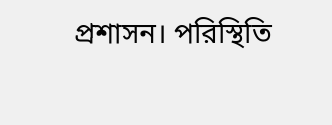প্রশাসন। পরিস্থিতি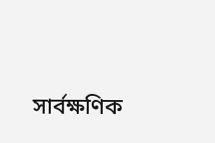সার্বক্ষণিক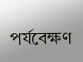পর্যবেক্ষণ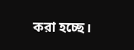করা হচ্ছে।